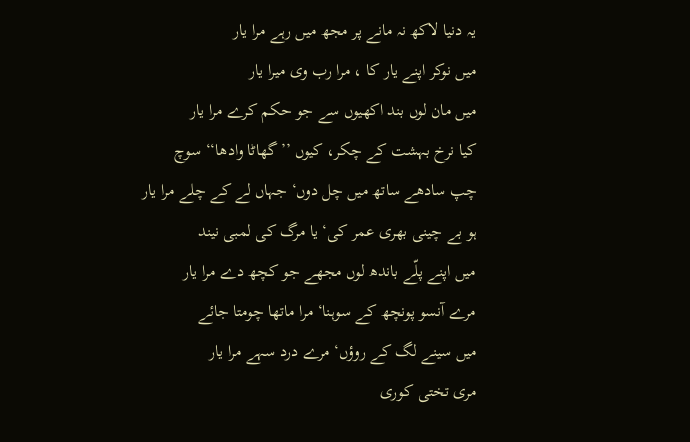یہ دنیا لاکھ نہ مانے پر مجھ میں رہے مرا یار
میں نوکر اپنے یار کا ، مرا رب وی میرا یار
میں مان لوں بند اکھیوں سے جو حکم کرے مرا یار
کیا نرخ بہشت کے چکر، کیوں ’’گھاٹا وادھا‘‘ سوچ
چپ سادھے ساتھ میں چل دوں‘ جہاں لے کے چلے مرا یار
ہو بے چینی بھری عمر کی‘ یا مرگ کی لمبی نیند
میں اپنے پلّے باندھ لوں مجھے جو کچھ دے مرا یار
مرے آنسو پونچھ کے سوہنا‘ مرا ماتھا چومتا جائے
میں سینے لگ کے روؤں‘ مرے درد سہے مرا یار
مری تختی کوری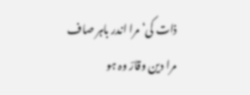ذات کی‘ مرا اندر باہر صاف
مرا دین وقارؔ وہ ہو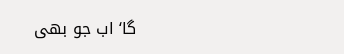گا‘ اب جو بھی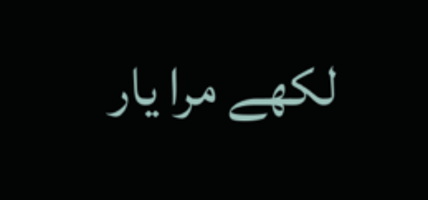لکھے مرا یار